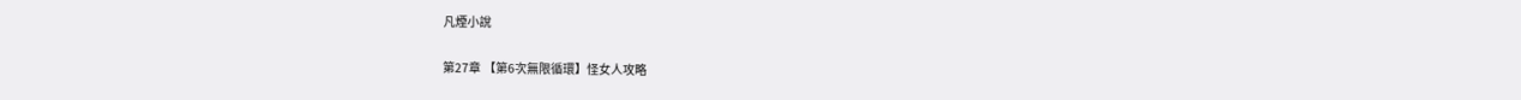凡煙小說

第27章 【第6次無限循環】怪女人攻略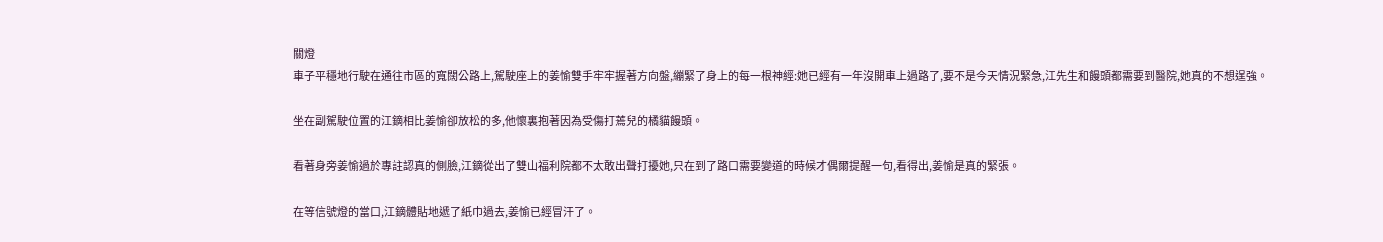關燈
車子平穩地行駛在通往市區的寬闊公路上,駕駛座上的姜愉雙手牢牢握著方向盤,繃緊了身上的每一根神經:她已經有一年沒開車上過路了,要不是今天情況緊急,江先生和饅頭都需要到醫院,她真的不想逞強。

坐在副駕駛位置的江鏑相比姜愉卻放松的多,他懷裏抱著因為受傷打蔫兒的橘貓饅頭。

看著身旁姜愉過於專註認真的側臉,江鏑從出了雙山福利院都不太敢出聲打擾她,只在到了路口需要變道的時候才偶爾提醒一句,看得出,姜愉是真的緊張。

在等信號燈的當口,江鏑體貼地遞了紙巾過去,姜愉已經冒汗了。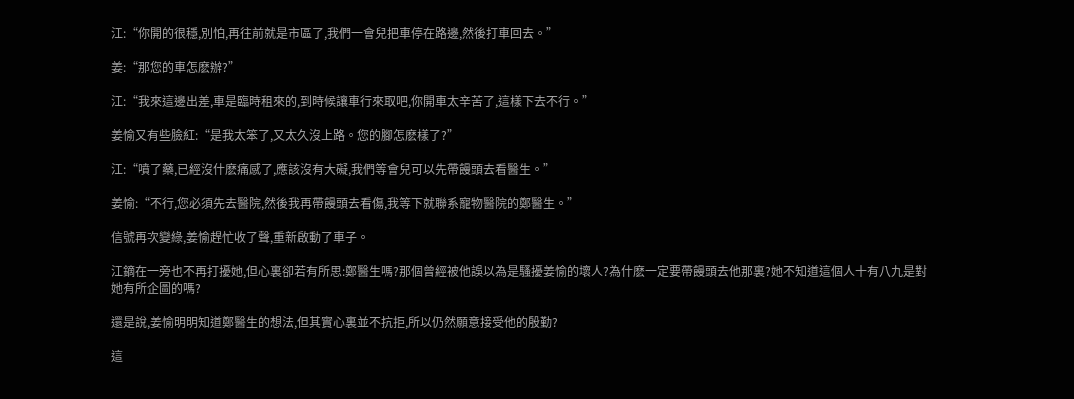江:“你開的很穩,別怕,再往前就是市區了,我們一會兒把車停在路邊,然後打車回去。”

姜:“那您的車怎麽辦?”

江:“我來這邊出差,車是臨時租來的,到時候讓車行來取吧,你開車太辛苦了,這樣下去不行。”

姜愉又有些臉紅:“是我太笨了,又太久沒上路。您的腳怎麽樣了?”

江:“噴了藥,已經沒什麽痛感了,應該沒有大礙,我們等會兒可以先帶饅頭去看醫生。”

姜愉:“不行,您必須先去醫院,然後我再帶饅頭去看傷,我等下就聯系寵物醫院的鄭醫生。”

信號再次變綠,姜愉趕忙收了聲,重新啟動了車子。

江鏑在一旁也不再打擾她,但心裏卻若有所思:鄭醫生嗎?那個曾經被他誤以為是騷擾姜愉的壞人?為什麽一定要帶饅頭去他那裏?她不知道這個人十有八九是對她有所企圖的嗎?

還是說,姜愉明明知道鄭醫生的想法,但其實心裏並不抗拒,所以仍然願意接受他的殷勤?

這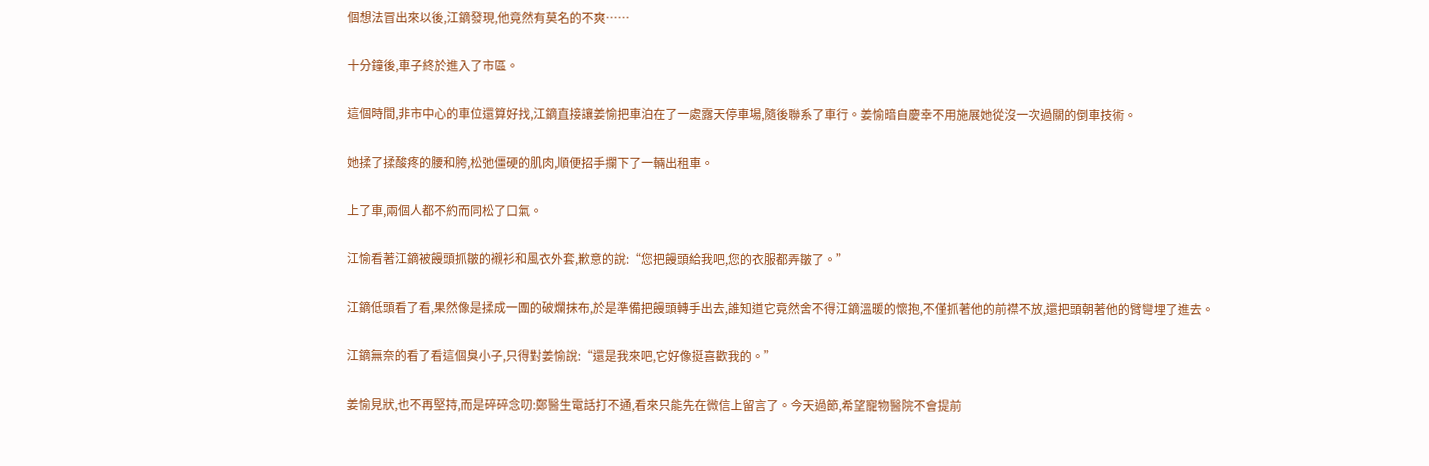個想法冒出來以後,江鏑發現,他竟然有莫名的不爽……

十分鐘後,車子終於進入了市區。

這個時間,非市中心的車位還算好找,江鏑直接讓姜愉把車泊在了一處露天停車場,隨後聯系了車行。姜愉暗自慶幸不用施展她從沒一次過關的倒車技術。

她揉了揉酸疼的腰和胯,松弛僵硬的肌肉,順便招手攔下了一輛出租車。

上了車,兩個人都不約而同松了口氣。

江愉看著江鏑被饅頭抓皺的襯衫和風衣外套,歉意的說:“您把饅頭給我吧,您的衣服都弄皺了。”

江鏑低頭看了看,果然像是揉成一團的破爛抹布,於是準備把饅頭轉手出去,誰知道它竟然舍不得江鏑溫暖的懷抱,不僅抓著他的前襟不放,還把頭朝著他的臂彎埋了進去。

江鏑無奈的看了看這個臭小子,只得對姜愉說:“還是我來吧,它好像挺喜歡我的。”

姜愉見狀,也不再堅持,而是碎碎念叨:鄭醫生電話打不通,看來只能先在微信上留言了。今天過節,希望寵物醫院不會提前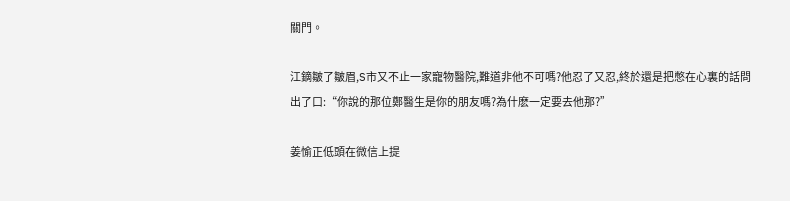關門。

江鏑皺了皺眉,S市又不止一家寵物醫院,難道非他不可嗎?他忍了又忍,終於還是把憋在心裏的話問出了口:“你說的那位鄭醫生是你的朋友嗎?為什麽一定要去他那?”

姜愉正低頭在微信上提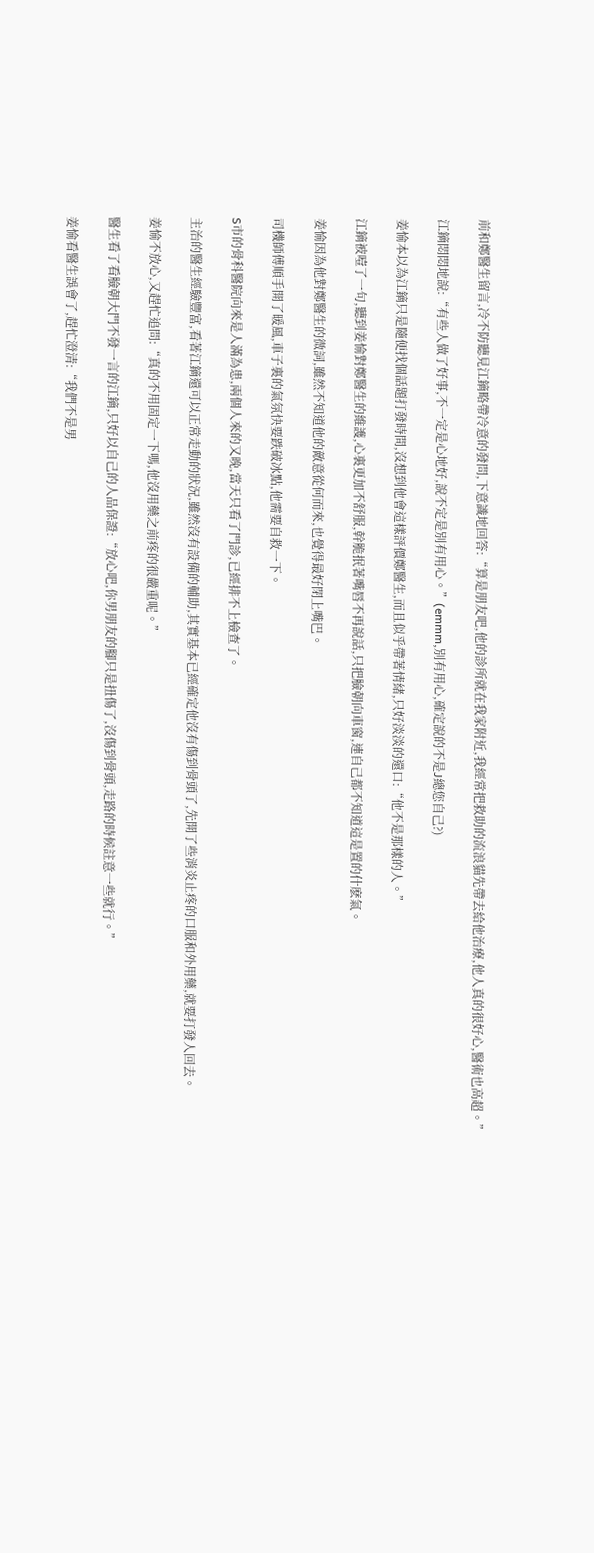前和鄭醫生留言,冷不防聽見江鏑略帶冷意的發問,下意識地回答:“算是朋友吧,他的診所就在我家附近,我經常把救助的流浪貓先帶去給他治療,他人真的很好心,醫術也高超。”

江鏑悶悶地說:“有些人做了好事,不一定是心地好,說不定是別有用心。”(emmm,別有用心,確定說的不是J總您自己?)

姜愉本以為江鏑只是隨便找個話題打發時間,沒想到他會這樣評價鄭醫生,而且似乎帶著情緒,只好淡淡的還口:“他不是那樣的人。”

江鏑被噎了一句,聽到姜愉對鄭醫生的維護,心裏更加不舒服,幹脆抿著嘴唇不再說話,只把臉朝向車窗,連自己都不知道這是置的什麽氣。

姜愉因為他對鄭醫生的微詞,雖然不知道他的敵意從何而來,也覺得最好閉上嘴巴。

司機師傅順手開了暖風,車子裏的氣氛快要跌破冰點,他需要自救一下。

S市的骨科醫院向來是人滿為患,兩個人來的又晚,當天只看了門診,已經排不上檢查了。

主治的醫生經驗豐富,看著江鏑還可以正常走動的狀況,雖然沒有設備的輔助,其實基本已經確定他沒有傷到骨頭了,先開了些消炎止疼的口服和外用藥,就要打發人回去。

姜愉不放心,又趕忙追問:“真的不用固定一下嗎,他沒用藥之前疼的很嚴重呢。”

醫生看了看臉朝大門不發一言的江鏑,只好以自己的人品保證:“放心吧,你男朋友的腳只是扭傷了,沒傷到骨頭,走路的時候註意一些就行。”

姜愉看醫生誤會了,趕忙澄清:“我們不是男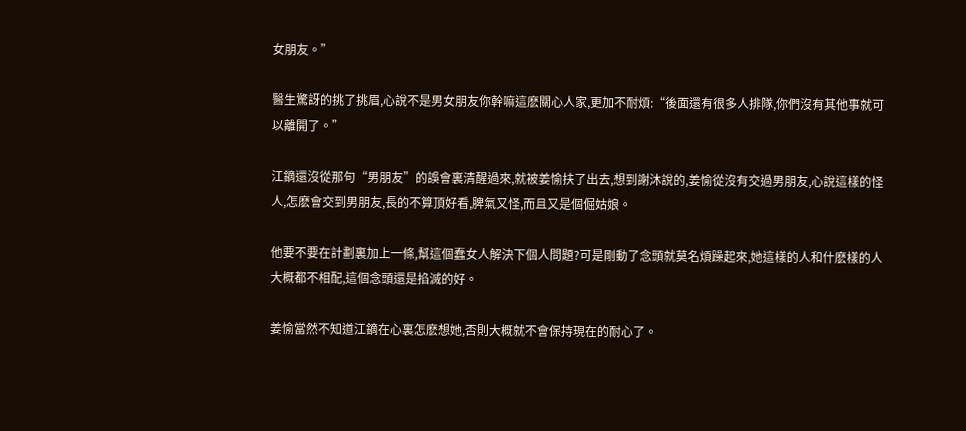女朋友。”

醫生驚訝的挑了挑眉,心說不是男女朋友你幹嘛這麽關心人家,更加不耐煩:“後面還有很多人排隊,你們沒有其他事就可以離開了。”

江鏑還沒從那句“男朋友”的誤會裏清醒過來,就被姜愉扶了出去,想到謝沐說的,姜愉從沒有交過男朋友,心說這樣的怪人,怎麽會交到男朋友,長的不算頂好看,脾氣又怪,而且又是個倔姑娘。

他要不要在計劃裏加上一條,幫這個蠢女人解決下個人問題?可是剛動了念頭就莫名煩躁起來,她這樣的人和什麽樣的人大概都不相配,這個念頭還是掐滅的好。

姜愉當然不知道江鏑在心裏怎麽想她,否則大概就不會保持現在的耐心了。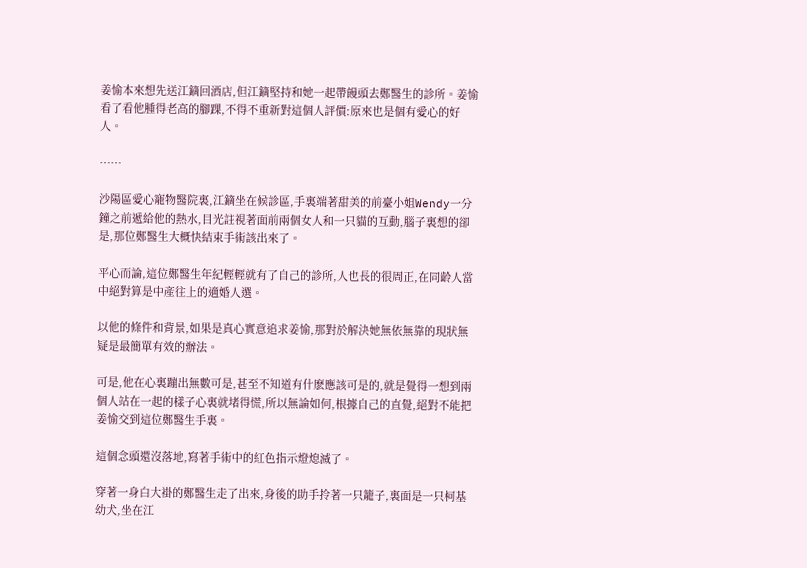姜愉本來想先送江鏑回酒店,但江鏑堅持和她一起帶饅頭去鄭醫生的診所。姜愉看了看他腫得老高的腳踝,不得不重新對這個人評價:原來也是個有愛心的好人。

……

沙陽區愛心寵物醫院裏,江鏑坐在候診區,手裏端著甜美的前臺小姐Wendy一分鐘之前遞給他的熱水,目光註視著面前兩個女人和一只貓的互動,腦子裏想的卻是,那位鄭醫生大概快結束手術該出來了。

平心而論,這位鄭醫生年紀輕輕就有了自己的診所,人也長的很周正,在同齡人當中絕對算是中產往上的適婚人選。

以他的條件和背景,如果是真心實意追求姜愉,那對於解決她無依無靠的現狀無疑是最簡單有效的辦法。

可是,他在心裏蹦出無數可是,甚至不知道有什麽應該可是的,就是覺得一想到兩個人站在一起的樣子心裏就堵得慌,所以無論如何,根據自己的直覺,絕對不能把姜愉交到這位鄭醫生手裏。

這個念頭還沒落地,寫著手術中的紅色指示燈熄滅了。

穿著一身白大褂的鄭醫生走了出來,身後的助手拎著一只籠子,裏面是一只柯基幼犬,坐在江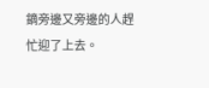鏑旁邊又旁邊的人趕忙迎了上去。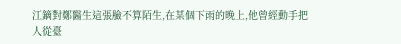江鏑對鄭醫生這張臉不算陌生,在某個下雨的晚上,他曾經動手把人從臺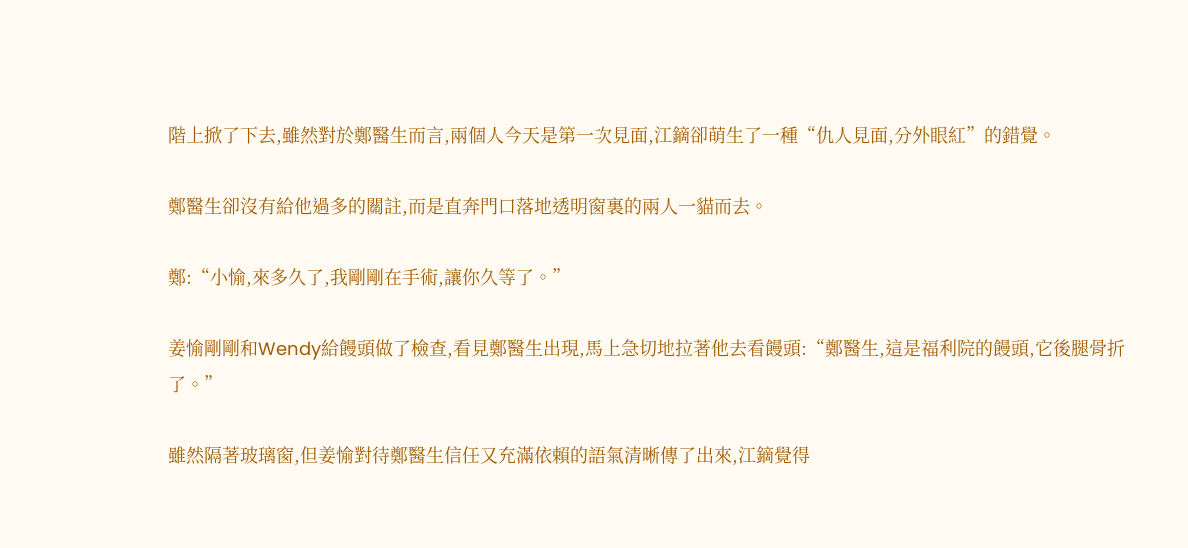階上掀了下去,雖然對於鄭醫生而言,兩個人今天是第一次見面,江鏑卻萌生了一種“仇人見面,分外眼紅”的錯覺。

鄭醫生卻沒有給他過多的關註,而是直奔門口落地透明窗裏的兩人一貓而去。

鄭:“小愉,來多久了,我剛剛在手術,讓你久等了。”

姜愉剛剛和Wendy給饅頭做了檢查,看見鄭醫生出現,馬上急切地拉著他去看饅頭:“鄭醫生,這是福利院的饅頭,它後腿骨折了。”

雖然隔著玻璃窗,但姜愉對待鄭醫生信任又充滿依賴的語氣清晰傳了出來,江鏑覺得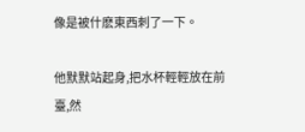像是被什麽東西刺了一下。

他默默站起身,把水杯輕輕放在前臺,然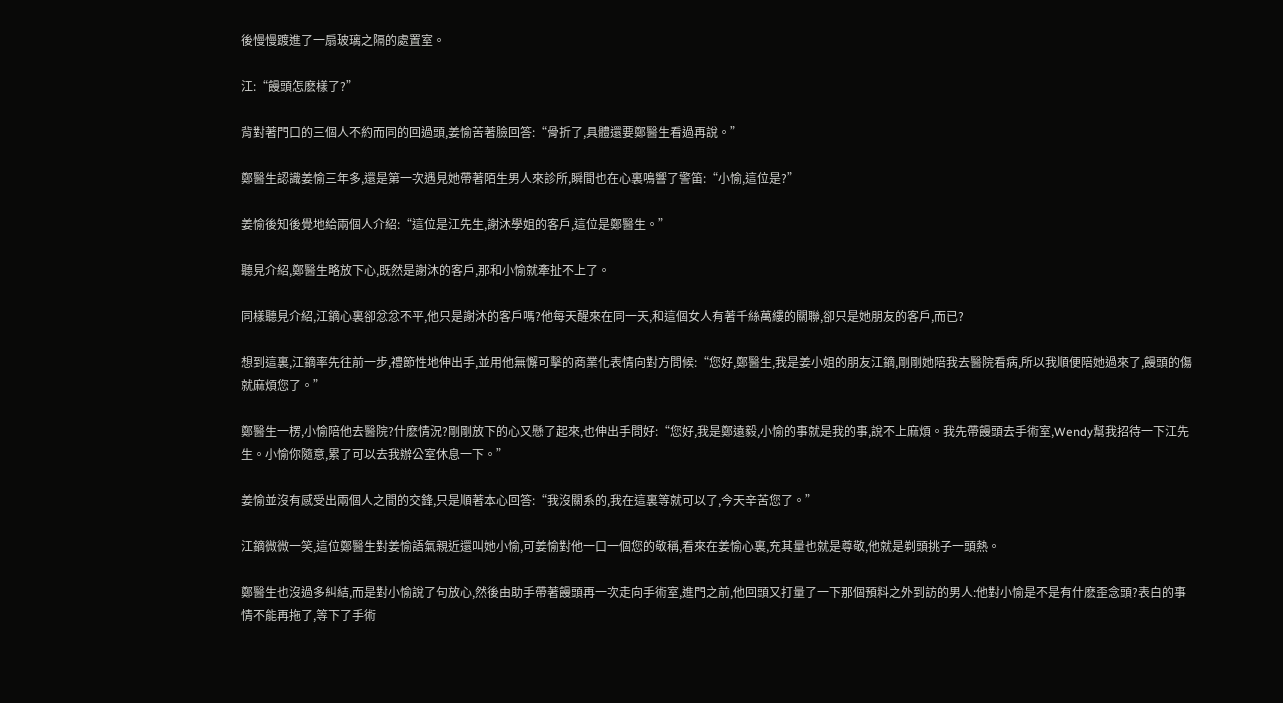後慢慢踱進了一扇玻璃之隔的處置室。

江:“饅頭怎麽樣了?”

背對著門口的三個人不約而同的回過頭,姜愉苦著臉回答:“骨折了,具體還要鄭醫生看過再說。”

鄭醫生認識姜愉三年多,還是第一次遇見她帶著陌生男人來診所,瞬間也在心裏鳴響了警笛:“小愉,這位是?”

姜愉後知後覺地給兩個人介紹:“這位是江先生,謝沐學姐的客戶,這位是鄭醫生。”

聽見介紹,鄭醫生略放下心,既然是謝沐的客戶,那和小愉就牽扯不上了。

同樣聽見介紹,江鏑心裏卻忿忿不平,他只是謝沐的客戶嗎?他每天醒來在同一天,和這個女人有著千絲萬縷的關聯,卻只是她朋友的客戶,而已?

想到這裏,江鏑率先往前一步,禮節性地伸出手,並用他無懈可擊的商業化表情向對方問候:“您好,鄭醫生,我是姜小姐的朋友江鏑,剛剛她陪我去醫院看病,所以我順便陪她過來了,饅頭的傷就麻煩您了。”

鄭醫生一楞,小愉陪他去醫院?什麽情況?剛剛放下的心又懸了起來,也伸出手問好:“您好,我是鄭遠毅,小愉的事就是我的事,說不上麻煩。我先帶饅頭去手術室,Wendy幫我招待一下江先生。小愉你隨意,累了可以去我辦公室休息一下。”

姜愉並沒有感受出兩個人之間的交鋒,只是順著本心回答:“我沒關系的,我在這裏等就可以了,今天辛苦您了。”

江鏑微微一笑,這位鄭醫生對姜愉語氣親近還叫她小愉,可姜愉對他一口一個您的敬稱,看來在姜愉心裏,充其量也就是尊敬,他就是剃頭挑子一頭熱。

鄭醫生也沒過多糾結,而是對小愉說了句放心,然後由助手帶著饅頭再一次走向手術室,進門之前,他回頭又打量了一下那個預料之外到訪的男人:他對小愉是不是有什麽歪念頭?表白的事情不能再拖了,等下了手術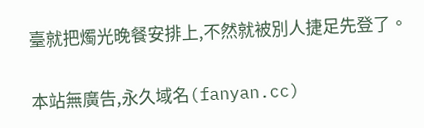臺就把燭光晚餐安排上,不然就被別人捷足先登了。

本站無廣告,永久域名(fanyan.cc)